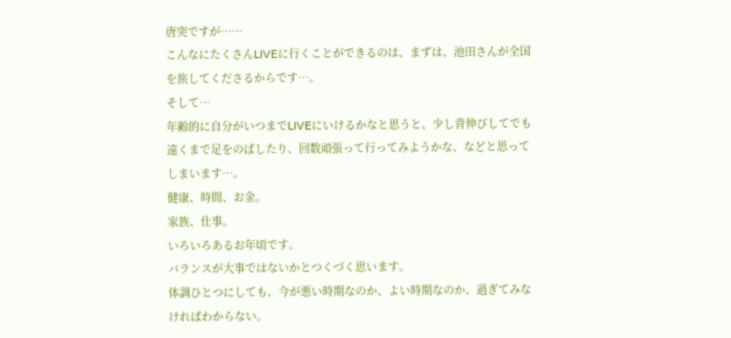唐突ですが……
こんなにたくさんLIVEに行くことができるのは、まずは、池田さんが全国を旅してくださるからです…。
そして…
年齢的に自分がいつまでLIVEにいけるかなと思うと、少し背伸びしてでも遠くまで足をのばしたり、回数頑張って行ってみようかな、などと思ってしまいます…。
健康、時間、お金。
家族、仕事。
いろいろあるお年頃です。
バランスが大事ではないかとつくづく思います。
体調ひとつにしても、今が悪い時期なのか、よい時期なのか、過ぎてみなければわからない。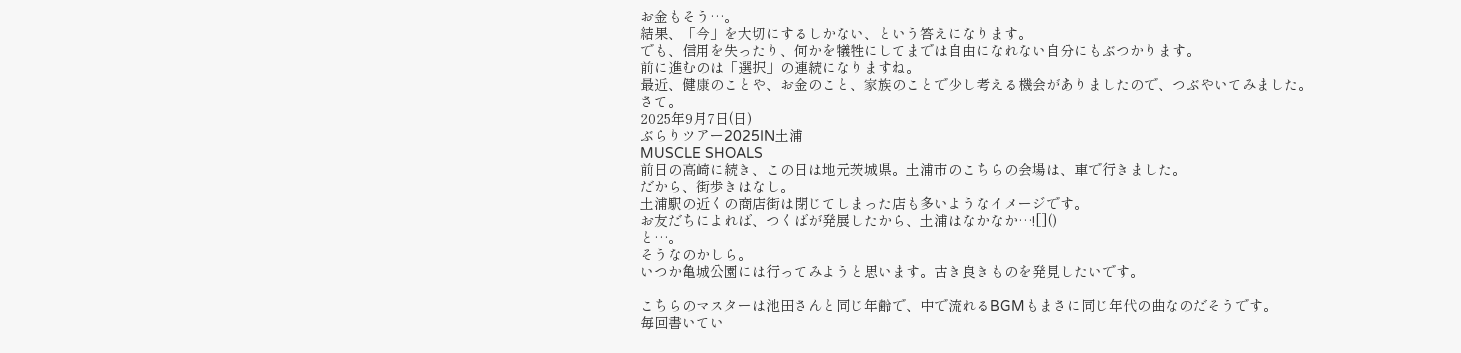お金もそう…。
結果、「今」を大切にするしかない、という答えになります。
でも、信用を失ったり、何かを犠牲にしてまでは自由になれない自分にもぶつかります。
前に進むのは「選択」の連続になりますね。
最近、健康のことや、お金のこと、家族のことで少し考える機会がありましたので、つぶやいてみました。
さて。
2025年9月7日(日)
ぶらりツアー2025IN土浦
MUSCLE SHOALS
前日の高崎に続き、この日は地元茨城県。土浦市のこちらの会場は、車で行きました。
だから、街歩きはなし。
土浦駅の近くの商店街は閉じてしまった店も多いようなイメージです。
お友だちによれば、つくばが発展したから、土浦はなかなか…![]()
と…。
そうなのかしら。
いつか亀城公園には行ってみようと思います。古き良きものを発見したいです。

こちらのマスターは池田さんと同じ年齢で、中で流れるBGMもまさに同じ年代の曲なのだそうです。
毎回書いてい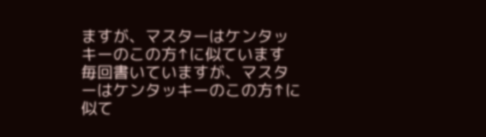ますが、マスターはケンタッキーのこの方↑に似ています
毎回書いていますが、マスターはケンタッキーのこの方↑に似て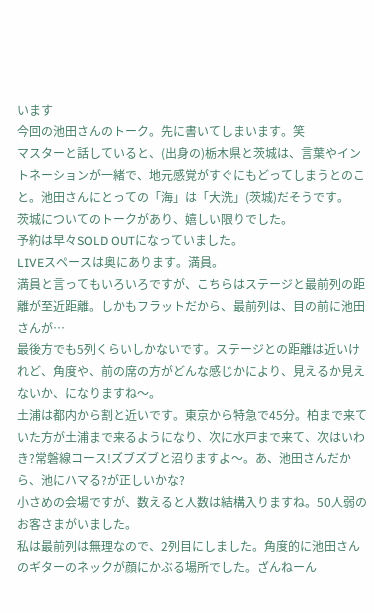います
今回の池田さんのトーク。先に書いてしまいます。笑
マスターと話していると、(出身の)栃木県と茨城は、言葉やイントネーションが一緒で、地元感覚がすぐにもどってしまうとのこと。池田さんにとっての「海」は「大洗」(茨城)だそうです。
茨城についてのトークがあり、嬉しい限りでした。
予約は早々SOLD OUTになっていました。
LIVEスペースは奥にあります。満員。
満員と言ってもいろいろですが、こちらはステージと最前列の距離が至近距離。しかもフラットだから、最前列は、目の前に池田さんが…
最後方でも5列くらいしかないです。ステージとの距離は近いけれど、角度や、前の席の方がどんな感じかにより、見えるか見えないか、になりますね〜。
土浦は都内から割と近いです。東京から特急で45分。柏まで来ていた方が土浦まで来るようになり、次に水戸まで来て、次はいわき?常磐線コース!ズブズブと沼りますよ〜。あ、池田さんだから、池にハマる?が正しいかな?
小さめの会場ですが、数えると人数は結構入りますね。50人弱のお客さまがいました。
私は最前列は無理なので、2列目にしました。角度的に池田さんのギターのネックが顔にかぶる場所でした。ざんねーん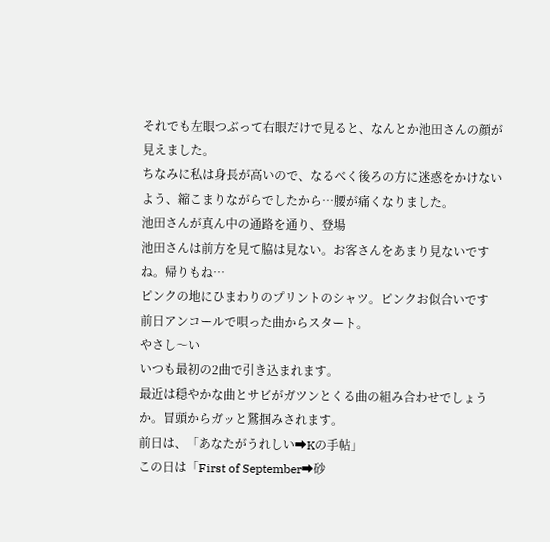それでも左眼つぶって右眼だけで見ると、なんとか池田さんの顔が見えました。
ちなみに私は身長が高いので、なるべく後ろの方に迷惑をかけないよう、縮こまりながらでしたから…腰が痛くなりました。
池田さんが真ん中の通路を通り、登場
池田さんは前方を見て脇は見ない。お客さんをあまり見ないですね。帰りもね…
ピンクの地にひまわりのプリントのシャツ。ピンクお似合いです
前日アンコールで唄った曲からスタート。
やさし〜い
いつも最初の2曲で引き込まれます。
最近は穏やかな曲とサビがガツンとくる曲の組み合わせでしょうか。冒頭からガッと鷲掴みされます。
前日は、「あなたがうれしい➡Kの手帖」
この日は「First of September➡砂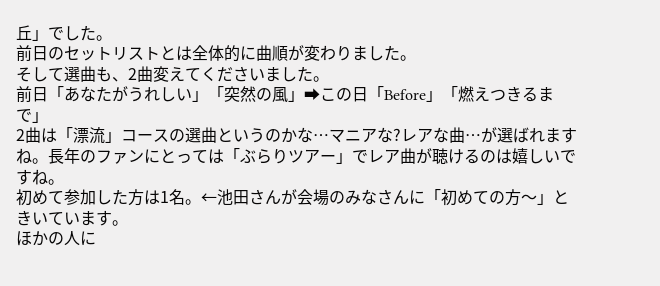丘」でした。
前日のセットリストとは全体的に曲順が変わりました。
そして選曲も、2曲変えてくださいました。
前日「あなたがうれしい」「突然の風」➡この日「Before」「燃えつきるまで」
2曲は「漂流」コースの選曲というのかな…マニアな?レアな曲…が選ばれますね。長年のファンにとっては「ぶらりツアー」でレア曲が聴けるのは嬉しいですね。
初めて参加した方は1名。←池田さんが会場のみなさんに「初めての方〜」ときいています。
ほかの人に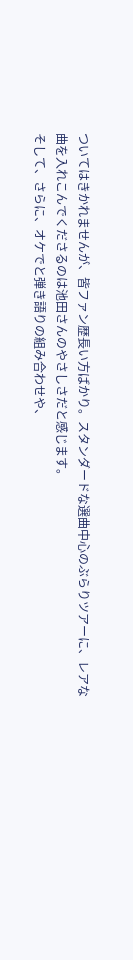ついてはきかれませんが、皆ファン歴長い方ばかり。スタンダードな選曲中心のぶらりツアーに、レアな曲を入れこんでくださるのは池田さんのやさしさだと感じます。
そして、さらに、オケでと弾き語りの組み合わせや、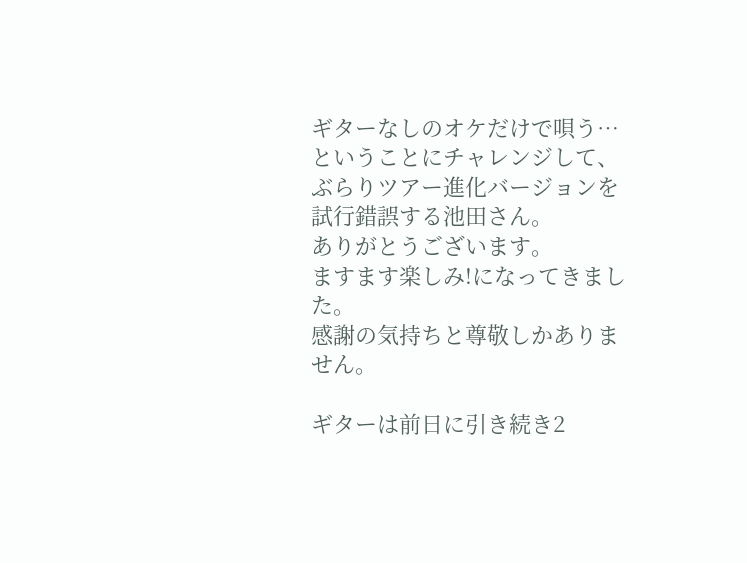ギターなしのオケだけで唄う…ということにチャレンジして、ぶらりツアー進化バージョンを試行錯誤する池田さん。
ありがとうございます。
ますます楽しみ!になってきました。
感謝の気持ちと尊敬しかありません。

ギターは前日に引き続き2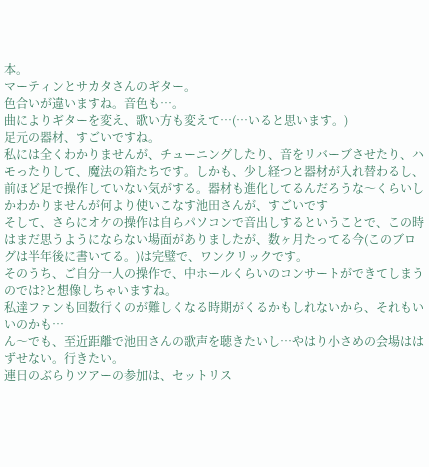本。
マーティンとサカタさんのギター。
色合いが違いますね。音色も…。
曲によりギターを変え、歌い方も変えて…(…いると思います。)
足元の器材、すごいですね。
私には全くわかりませんが、チューニングしたり、音をリバーブさせたり、ハモったりして、魔法の箱たちです。しかも、少し経つと器材が入れ替わるし、前ほど足で操作していない気がする。器材も進化してるんだろうな〜くらいしかわかりませんが何より使いこなす池田さんが、すごいです
そして、さらにオケの操作は自らパソコンで音出しするということで、この時はまだ思うようにならない場面がありましたが、数ヶ月たってる今(このブログは半年後に書いてる。)は完璧で、ワンクリックです。
そのうち、ご自分一人の操作で、中ホールくらいのコンサートができてしまうのでは?と想像しちゃいますね。
私達ファンも回数行くのが難しくなる時期がくるかもしれないから、それもいいのかも…
ん〜でも、至近距離で池田さんの歌声を聴きたいし…やはり小さめの会場ははずせない。行きたい。
連日のぶらりツアーの参加は、セットリス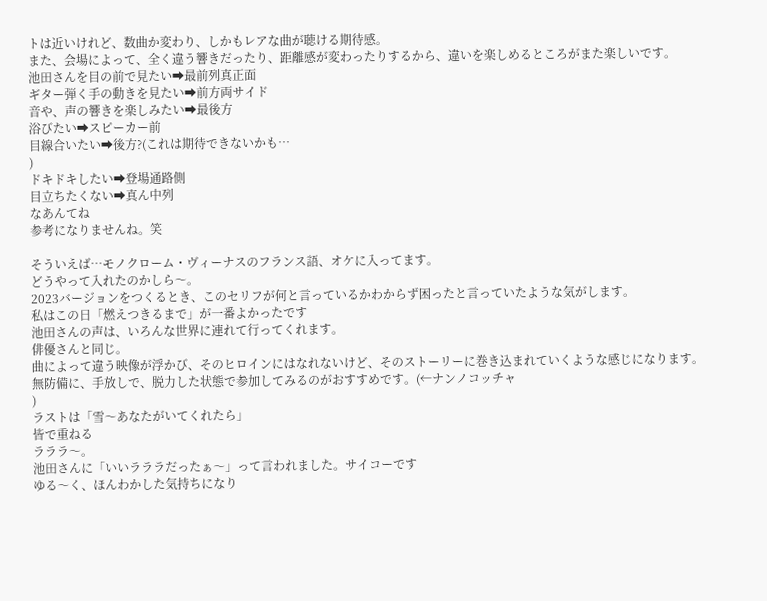トは近いけれど、数曲か変わり、しかもレアな曲が聴ける期待感。
また、会場によって、全く違う響きだったり、距離感が変わったりするから、違いを楽しめるところがまた楽しいです。
池田さんを目の前で見たい➡最前列真正面
ギター弾く手の動きを見たい➡前方両サイド
音や、声の響きを楽しみたい➡最後方
浴びたい➡スピーカー前
目線合いたい➡後方?(これは期待できないかも…
)
ドキドキしたい➡登場通路側
目立ちたくない➡真ん中列
なあんてね
参考になりませんね。笑

そういえば…モノクローム・ヴィーナスのフランス語、オケに入ってます。
どうやって入れたのかしら〜。
2023バージョンをつくるとき、このセリフが何と言っているかわからず困ったと言っていたような気がします。
私はこの日「燃えつきるまで」が一番よかったです
池田さんの声は、いろんな世界に連れて行ってくれます。
俳優さんと同じ。
曲によって違う映像が浮かび、そのヒロインにはなれないけど、そのストーリーに巻き込まれていくような感じになります。
無防備に、手放しで、脱力した状態で参加してみるのがおすすめです。(←ナンノコッチャ
)
ラストは「雪〜あなたがいてくれたら」
皆で重ねる
ラララ〜。
池田さんに「いいラララだったぁ〜」って言われました。サイコーです
ゆる〜く、ほんわかした気持ちになり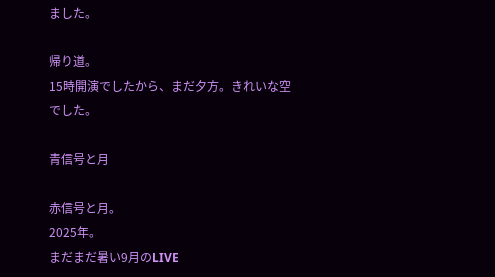ました。

帰り道。
15時開演でしたから、まだ夕方。きれいな空でした。

青信号と月

赤信号と月。
2025年。
まだまだ暑い9月のLIVE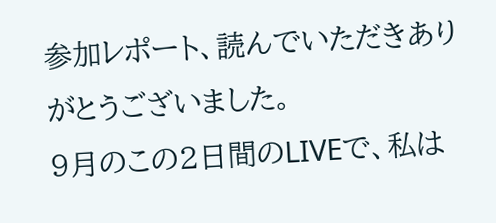参加レポート、読んでいただきありがとうございました。
9月のこの2日間のLIVEで、私は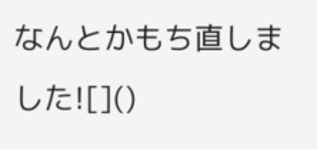なんとかもち直しました![]()